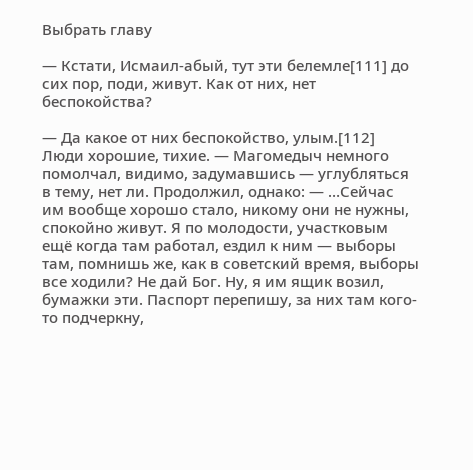Выбрать главу

— Кстати, Исмаил-абый, тут эти белемле[111] до сих пор, поди, живут. Как от них, нет беспокойства?

— Да какое от них беспокойство, улым.[112] Люди хорошие, тихие. — Магомедыч немного помолчал, видимо, задумавшись — углубляться в тему, нет ли. Продолжил, однако: — …Сейчас им вообще хорошо стало, никому они не нужны, спокойно живут. Я по молодости, участковым ещё когда там работал, ездил к ним — выборы там, помнишь же, как в советский время, выборы все ходили? Не дай Бог. Ну, я им ящик возил, бумажки эти. Паспорт перепишу, за них там кого-то подчеркну,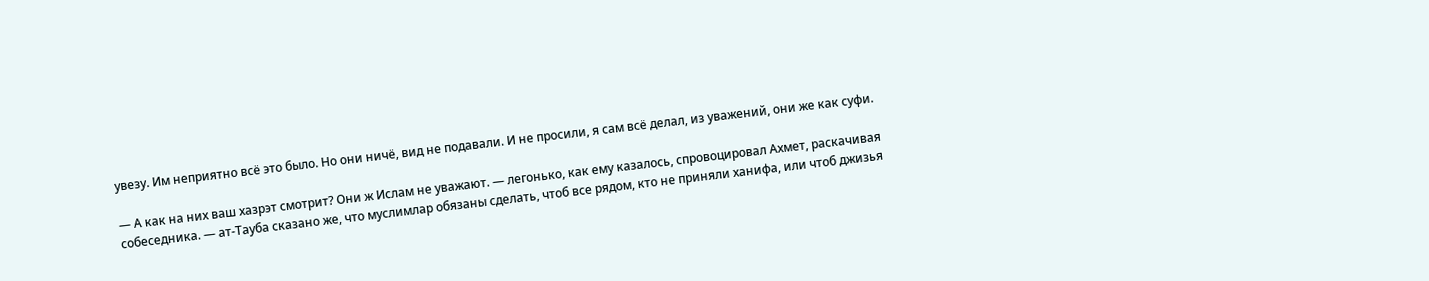увезу. Им неприятно всё это было. Но они ничё, вид не подавали. И не просили, я сам всё делал, из уважений, они же как суфи.

— А как на них ваш хазрэт смотрит? Они ж Ислам не уважают. — легонько, как ему казалось, спровоцировал Ахмет, раскачивая собеседника. — ат-Тауба сказано же, что муслимлар обязаны сделать, чтоб все рядом, кто не приняли ханифа, или чтоб джизья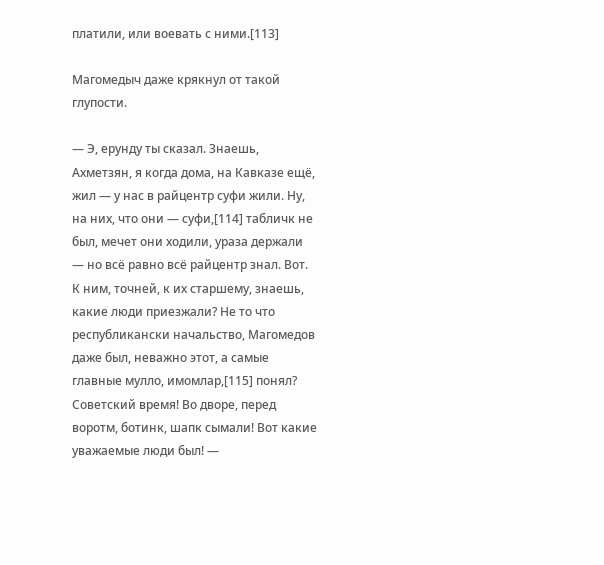платили, или воевать с ними.[113]

Магомедыч даже крякнул от такой глупости.

— Э, ерунду ты сказал. Знаешь, Ахметзян, я когда дома, на Кавказе ещё, жил — у нас в райцентр суфи жили. Ну, на них, что они — суфи,[114] табличк не был, мечет они ходили, ураза держали — но всё равно всё райцентр знал. Вот. К ним, точней, к их старшему, знаешь, какие люди приезжали? Не то что республикански начальство, Магомедов даже был, неважно этот, а самые главные мулло, имомлар,[115] понял? Советский время! Во дворе, перед воротм, ботинк, шапк сымали! Вот какие уважаемые люди был! —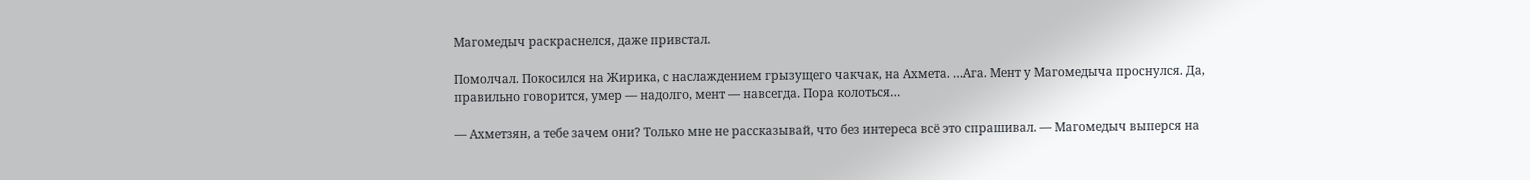Магомедыч раскраснелся, даже привстал.

Помолчал. Покосился на Жирика, с наслаждением грызущего чакчак, на Ахмета. …Ага. Мент у Магомедыча проснулся. Да, правильно говорится, умер — надолго, мент — навсегда. Пора колоться…

— Ахметзян, а тебе зачем они? Только мне не рассказывай, что без интереса всё это спрашивал. — Магомедыч выперся на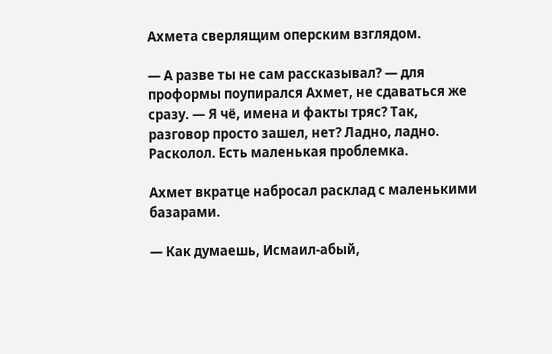Ахмета сверлящим оперским взглядом.

— А разве ты не сам рассказывал? — для проформы поупирался Ахмет, не сдаваться же сразу. — Я чё, имена и факты тряс? Так, разговор просто зашел, нет? Ладно, ладно. Расколол. Есть маленькая проблемка.

Ахмет вкратце набросал расклад с маленькими базарами.

— Как думаешь, Исмаил-абый,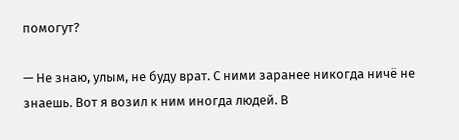помогут?

— Не знаю, улым, не буду врат. С ними заранее никогда ничё не знаешь. Вот я возил к ним иногда людей. В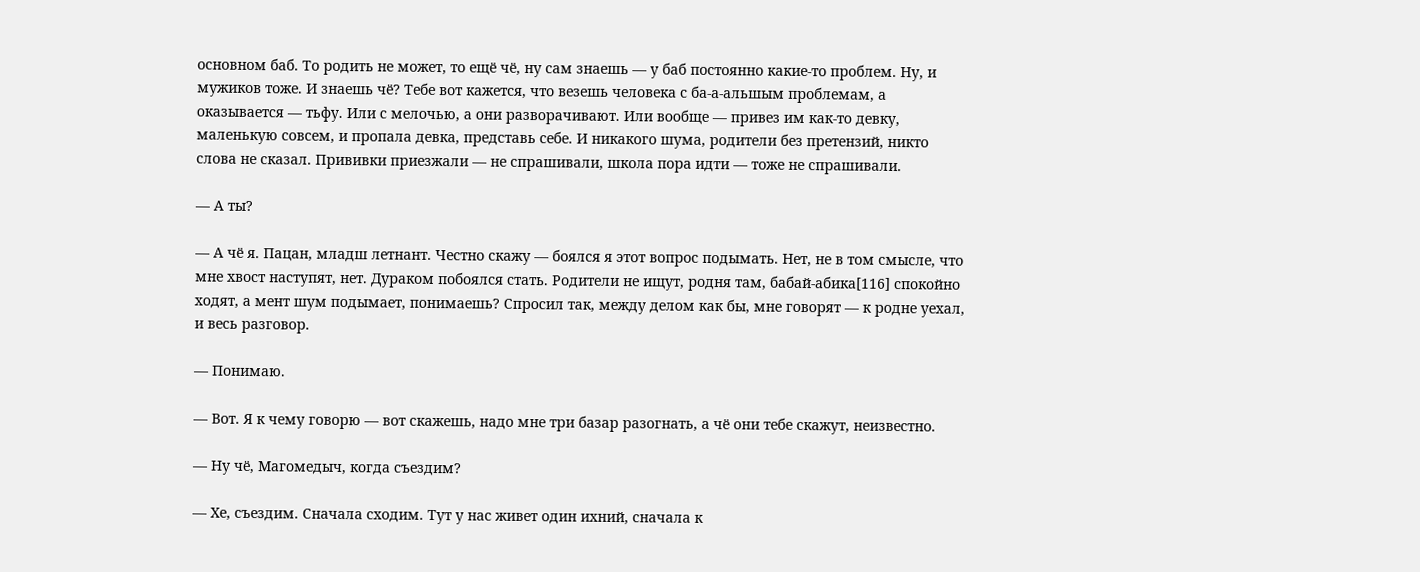основном баб. То родить не может, то ещё чё, ну сам знаешь — у баб постоянно какие-то проблем. Ну, и мужиков тоже. И знаешь чё? Тебе вот кажется, что везешь человека с ба-а-альшым проблемам, а оказывается — тьфу. Или с мелочью, а они разворачивают. Или вообще — привез им как-то девку, маленькую совсем, и пропала девка, представь себе. И никакого шума, родители без претензий, никто слова не сказал. Прививки приезжали — не спрашивали, школа пора идти — тоже не спрашивали.

— А ты?

— А чё я. Пацан, младш летнант. Честно скажу — боялся я этот вопрос подымать. Нет, не в том смысле, что мне хвост наступят, нет. Дураком побоялся стать. Родители не ищут, родня там, бабай-абика[116] спокойно ходят, а мент шум подымает, понимаешь? Спросил так, между делом как бы, мне говорят — к родне уехал, и весь разговор.

— Понимаю.

— Вот. Я к чему говорю — вот скажешь, надо мне три базар разогнать, а чё они тебе скажут, неизвестно.

— Ну чё, Магомедыч, когда съездим?

— Хе, съездим. Сначала сходим. Тут у нас живет один ихний, сначала к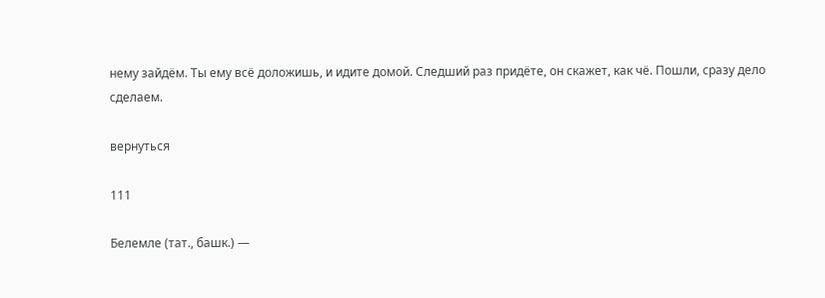нему зайдём. Ты ему всё доложишь, и идите домой. Следший раз придёте, он скажет, как чё. Пошли, сразу дело сделаем.

вернуться

111

Белемле (тат., башк.) —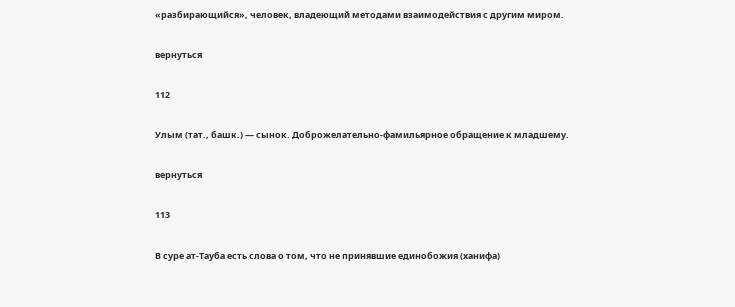«разбирающийся», человек, владеющий методами взаимодействия с другим миром.

вернуться

112

Улым (тат., башк.) — сынок. Доброжелательно-фамильярное обращение к младшему.

вернуться

113

В суре ат-Тауба есть слова о том, что не принявшие единобожия (ханифа)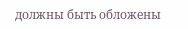должны быть обложены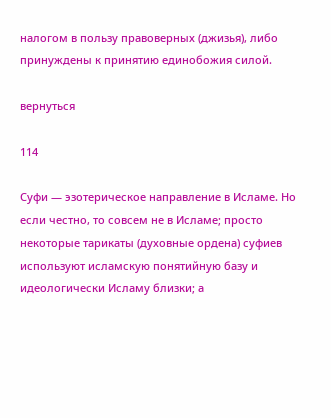налогом в пользу правоверных (джизья), либо принуждены к принятию единобожия силой.

вернуться

114

Суфи — эзотерическое направление в Исламе. Но если честно, то совсем не в Исламе; просто некоторые тарикаты (духовные ордена) суфиев используют исламскую понятийную базу и идеологически Исламу близки; а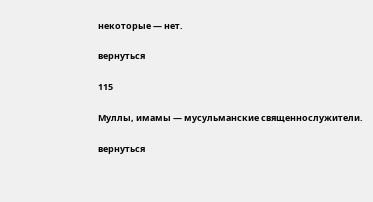некоторые — нет.

вернуться

115

Муллы, имамы — мусульманские священнослужители.

вернуться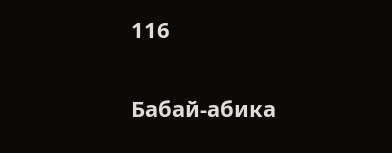116

Бабай-абика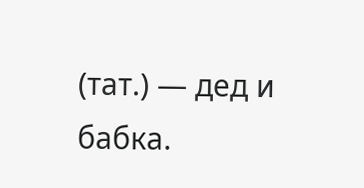(тат.) — дед и бабка.